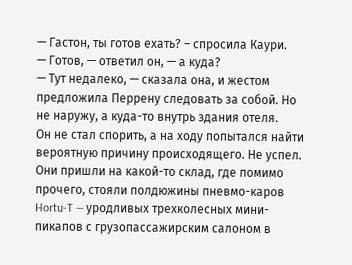— Гастон, ты готов ехать? – спросила Каури.
— Готов, — ответил он, — а куда?
— Тут недалеко, — сказала она, и жестом предложила Перрену следовать за собой. Но не наружу, а куда-то внутрь здания отеля.
Он не стал спорить, а на ходу попытался найти вероятную причину происходящего. Не успел. Они пришли на какой-то склад, где помимо прочего, стояли полдюжины пневмо-каров Hortu-T — уродливых трехколесных мини-пикапов с грузопассажирским салоном в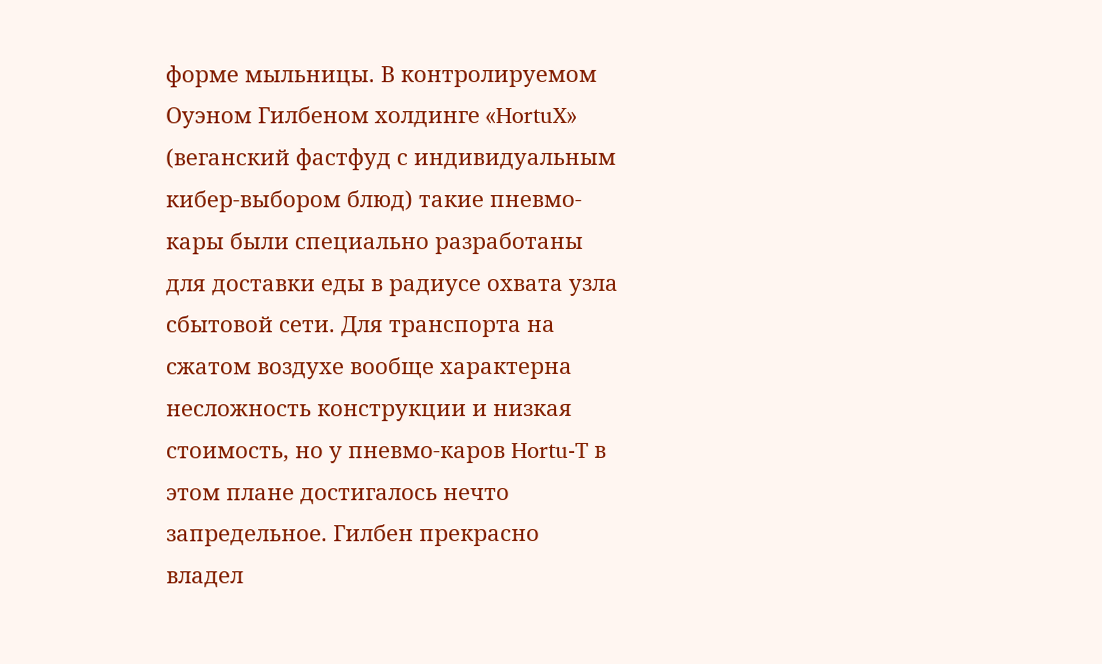форме мыльницы. В контролируемом Оуэном Гилбеном холдинге «HortuX» (веганский фастфуд с индивидуальным кибер-выбором блюд) такие пневмо-кары были специально разработаны для доставки еды в радиусе охвата узла сбытовой сети. Для транспорта на сжатом воздухе вообще характерна несложность конструкции и низкая стоимость, но у пневмо-каров Hortu-T в этом плане достигалось нечто запредельное. Гилбен прекрасно владел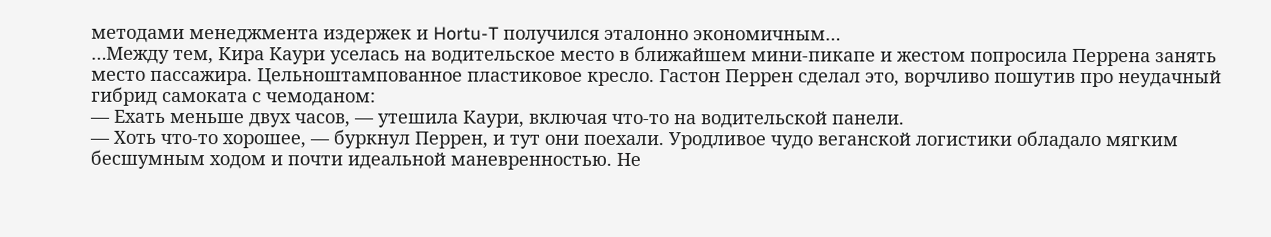методами менеджмента издержек и Hortu-T получился эталонно экономичным…
…Между тем, Кира Каури уселась на водительское место в ближайшем мини-пикапе и жестом попросила Перрена занять место пассажира. Цельноштампованное пластиковое кресло. Гастон Перрен сделал это, ворчливо пошутив про неудачный гибрид самоката с чемоданом:
— Ехать меньше двух часов, — утешила Каури, включая что-то на водительской панели.
— Хоть что-то хорошее, — буркнул Перрен, и тут они поехали. Уродливое чудо веганской логистики обладало мягким бесшумным ходом и почти идеальной маневренностью. Не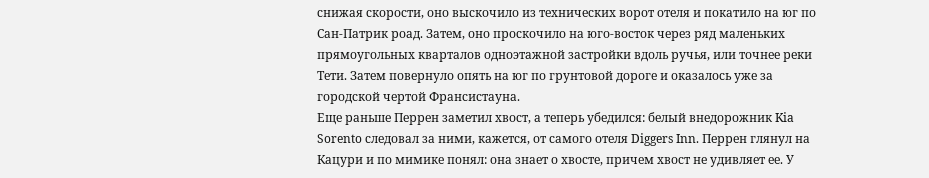снижая скорости, оно выскочило из технических ворот отеля и покатило на юг по Сан-Патрик роад. Затем, оно проскочило на юго-восток через ряд маленьких прямоугольных кварталов одноэтажной застройки вдоль ручья, или точнее реки Тети. Затем повернуло опять на юг по грунтовой дороге и оказалось уже за городской чертой Франсистауна.
Еще раньше Перрен заметил хвост, а теперь убедился: белый внедорожник Kia Sorento следовал за ними, кажется, от самого отеля Diggers Inn. Перрен глянул на Кацури и по мимике понял: она знает о хвосте, причем хвост не удивляет ее. У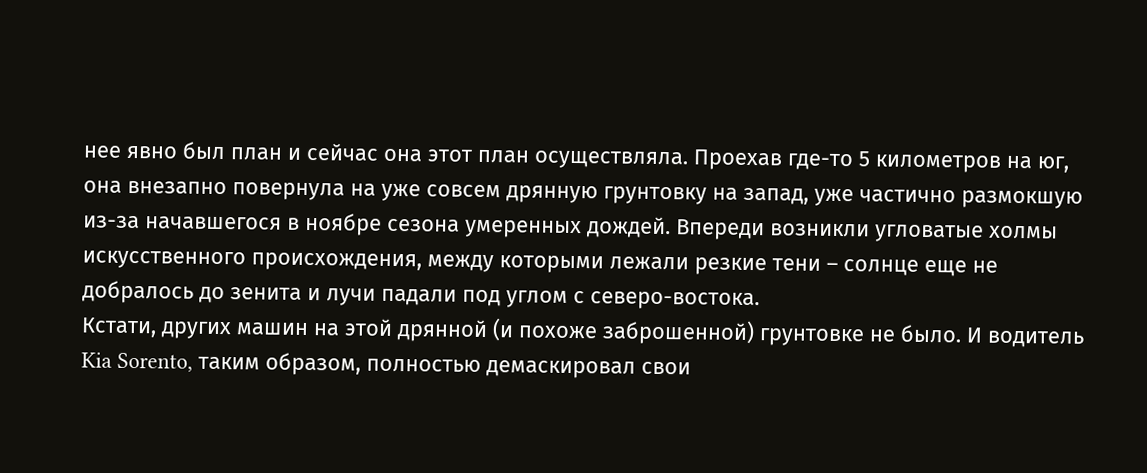нее явно был план и сейчас она этот план осуществляла. Проехав где-то 5 километров на юг, она внезапно повернула на уже совсем дрянную грунтовку на запад, уже частично размокшую из-за начавшегося в ноябре сезона умеренных дождей. Впереди возникли угловатые холмы искусственного происхождения, между которыми лежали резкие тени – солнце еще не добралось до зенита и лучи падали под углом с северо-востока.
Кстати, других машин на этой дрянной (и похоже заброшенной) грунтовке не было. И водитель Kia Sorento, таким образом, полностью демаскировал свои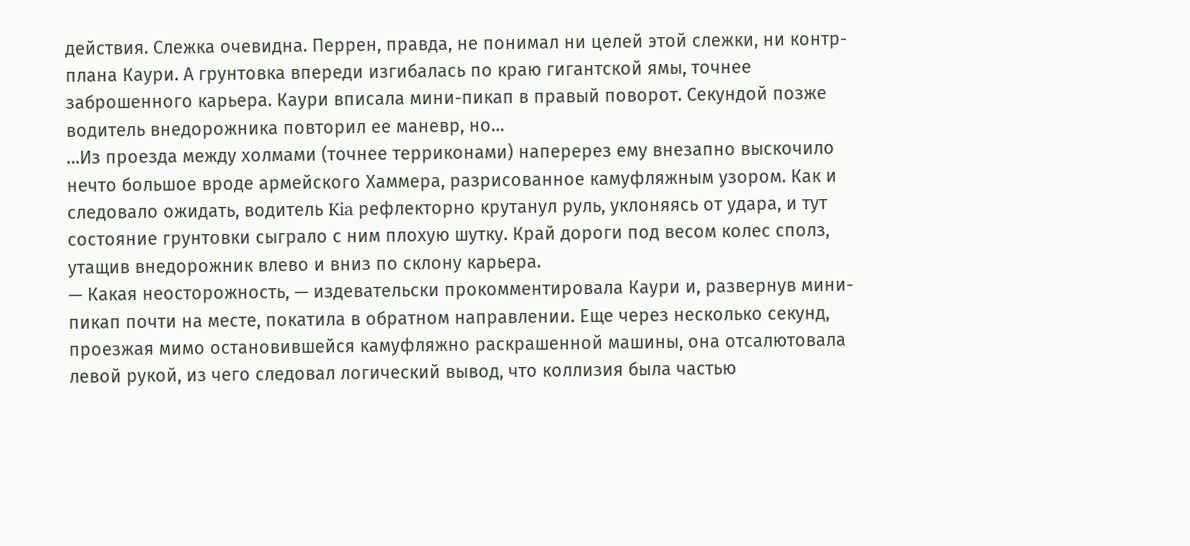действия. Слежка очевидна. Перрен, правда, не понимал ни целей этой слежки, ни контр-плана Каури. А грунтовка впереди изгибалась по краю гигантской ямы, точнее заброшенного карьера. Каури вписала мини-пикап в правый поворот. Секундой позже водитель внедорожника повторил ее маневр, но…
…Из проезда между холмами (точнее терриконами) наперерез ему внезапно выскочило нечто большое вроде армейского Хаммера, разрисованное камуфляжным узором. Как и следовало ожидать, водитель Kia рефлекторно крутанул руль, уклоняясь от удара, и тут состояние грунтовки сыграло с ним плохую шутку. Край дороги под весом колес сполз, утащив внедорожник влево и вниз по склону карьера.
— Какая неосторожность, — издевательски прокомментировала Каури и, развернув мини-пикап почти на месте, покатила в обратном направлении. Еще через несколько секунд, проезжая мимо остановившейся камуфляжно раскрашенной машины, она отсалютовала левой рукой, из чего следовал логический вывод, что коллизия была частью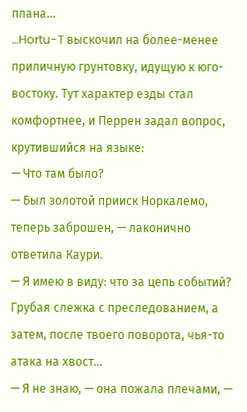плана…
…Hortu-T выскочил на более-менее приличную грунтовку, идущую к юго-востоку. Тут характер езды стал комфортнее, и Перрен задал вопрос, крутившийся на языке:
— Что там было?
— Был золотой прииск Норкалемо, теперь заброшен, — лаконично ответила Каури.
— Я имею в виду: что за цепь событий? Грубая слежка с преследованием, а затем, после твоего поворота, чья-то атака на хвост…
— Я не знаю, — она пожала плечами, —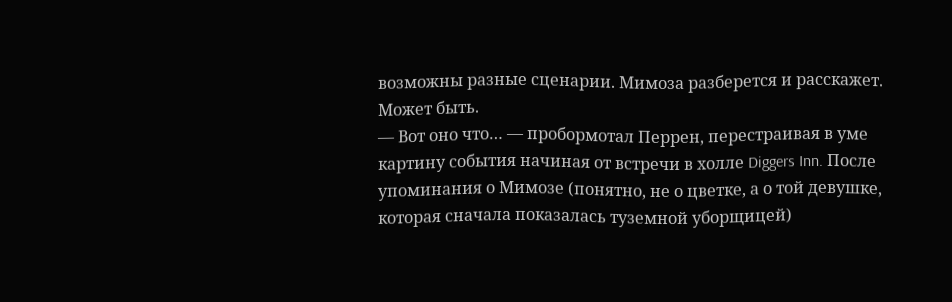возможны разные сценарии. Мимоза разберется и расскажет. Может быть.
— Вот оно что… — пробормотал Перрен, перестраивая в уме картину события начиная от встречи в холле Diggers Inn. После упоминания о Мимозе (понятно, не о цветке, а о той девушке, которая сначала показалась туземной уборщицей)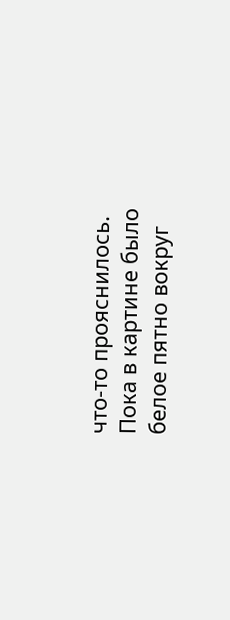что-то прояснилось. Пока в картине было белое пятно вокруг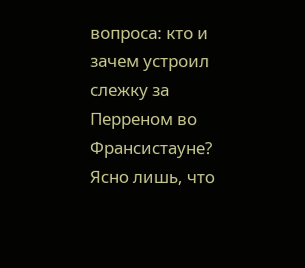вопроса: кто и зачем устроил слежку за Перреном во Франсистауне? Ясно лишь, что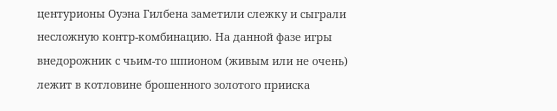центурионы Оуэна Гилбена заметили слежку и сыграли несложную контр-комбинацию. На данной фазе игры внедорожник с чьим-то шпионом (живым или не очень) лежит в котловине брошенного золотого прииска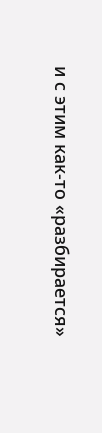и с этим как-то «разбирается»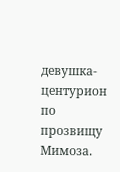девушка-центурион по прозвищу Мимоза.